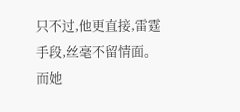只不过,他更直接,雷霆手段,丝毫不留情面。
而她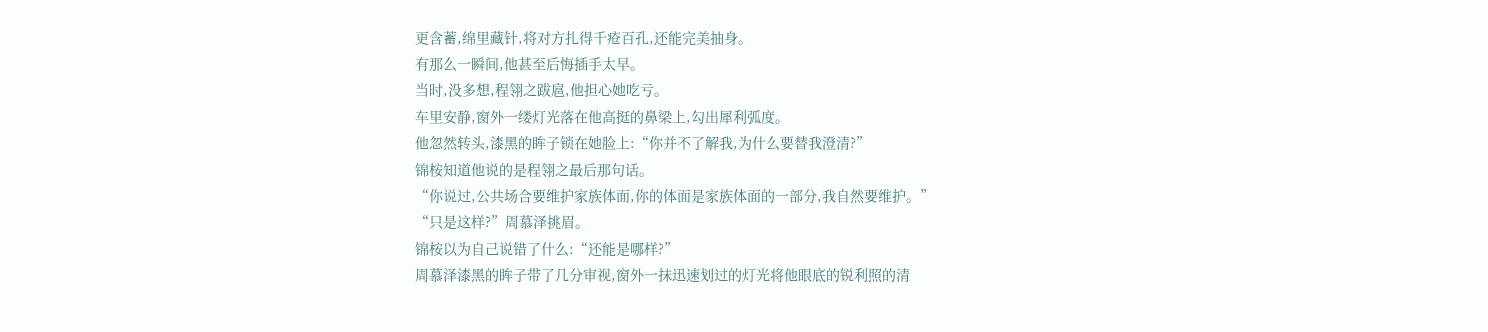更含蓄,绵里藏针,将对方扎得千疮百孔,还能完美抽身。
有那么一瞬间,他甚至后悔插手太早。
当时,没多想,程翎之跋扈,他担心她吃亏。
车里安静,窗外一缕灯光落在他高挺的鼻梁上,勾出犀利弧度。
他忽然转头,漆黑的眸子锁在她脸上:“你并不了解我,为什么要替我澄清?”
锦桉知道他说的是程翎之最后那句话。
“你说过,公共场合要维护家族体面,你的体面是家族体面的一部分,我自然要维护。”
“只是这样?”周慕泽挑眉。
锦桉以为自己说错了什么:“还能是哪样?”
周慕泽漆黑的眸子带了几分审视,窗外一抹迅速划过的灯光将他眼底的锐利照的清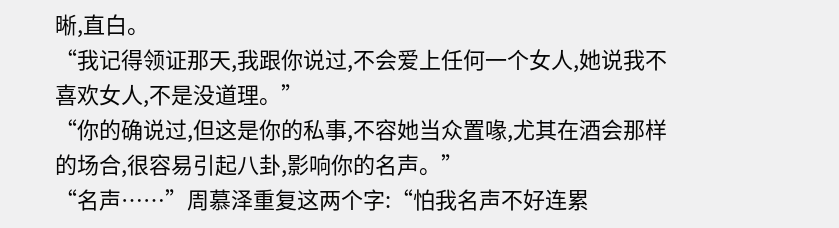晰,直白。
“我记得领证那天,我跟你说过,不会爱上任何一个女人,她说我不喜欢女人,不是没道理。”
“你的确说过,但这是你的私事,不容她当众置喙,尤其在酒会那样的场合,很容易引起八卦,影响你的名声。”
“名声……”周慕泽重复这两个字:“怕我名声不好连累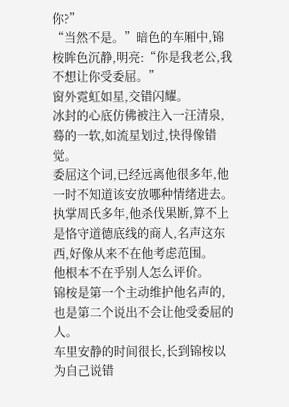你?”
“当然不是。”暗色的车厢中,锦桉眸色沉静,明亮:“你是我老公,我不想让你受委屈。”
窗外霓虹如星,交错闪耀。
冰封的心底仿佛被注入一汪清泉,蓦的一软,如流星划过,快得像错觉。
委屈这个词,已经远离他很多年,他一时不知道该安放哪种情绪进去。
执掌周氏多年,他杀伐果断,算不上是恪守道德底线的商人,名声这东西,好像从来不在他考虑范围。
他根本不在乎别人怎么评价。
锦桉是第一个主动维护他名声的,也是第二个说出不会让他受委屈的人。
车里安静的时间很长,长到锦桉以为自己说错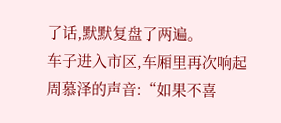了话,默默复盘了两遍。
车子进入市区,车厢里再次响起周慕泽的声音:“如果不喜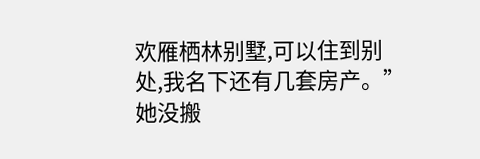欢雁栖林别墅,可以住到别处,我名下还有几套房产。”
她没搬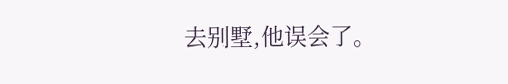去别墅,他误会了。